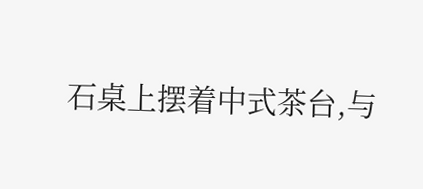石桌上摆着中式茶台,与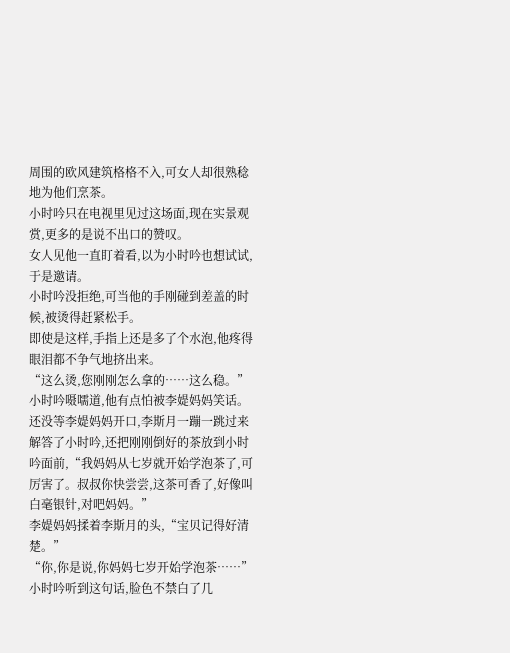周围的欧风建筑格格不入,可女人却很熟稔地为他们烹茶。
小时吟只在电视里见过这场面,现在实景观赏,更多的是说不出口的赞叹。
女人见他一直盯着看,以为小时吟也想试试,于是邀请。
小时吟没拒绝,可当他的手刚碰到差盖的时候,被烫得赶紧松手。
即使是这样,手指上还是多了个水泡,他疼得眼泪都不争气地挤出来。
“这么烫,您刚刚怎么拿的……这么稳。”小时吟嗫嚅道,他有点怕被李媞妈妈笑话。
还没等李媞妈妈开口,李斯月一蹦一跳过来解答了小时吟,还把刚刚倒好的茶放到小时吟面前,“我妈妈从七岁就开始学泡茶了,可厉害了。叔叔你快尝尝,这茶可香了,好像叫白毫银针,对吧妈妈。”
李媞妈妈揉着李斯月的头,“宝贝记得好清楚。”
“你,你是说,你妈妈七岁开始学泡茶……”小时吟听到这句话,脸色不禁白了几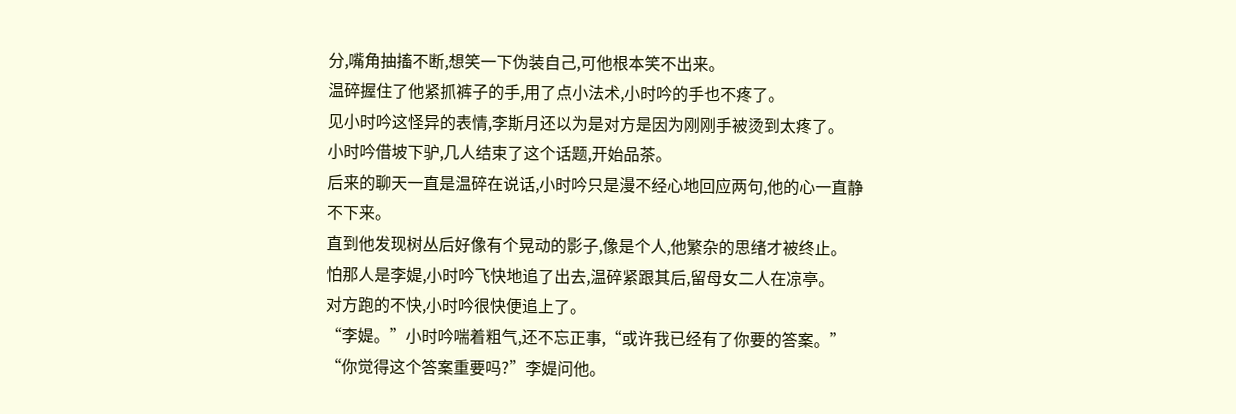分,嘴角抽搐不断,想笑一下伪装自己,可他根本笑不出来。
温碎握住了他紧抓裤子的手,用了点小法术,小时吟的手也不疼了。
见小时吟这怪异的表情,李斯月还以为是对方是因为刚刚手被烫到太疼了。
小时吟借坡下驴,几人结束了这个话题,开始品茶。
后来的聊天一直是温碎在说话,小时吟只是漫不经心地回应两句,他的心一直静不下来。
直到他发现树丛后好像有个晃动的影子,像是个人,他繁杂的思绪才被终止。
怕那人是李媞,小时吟飞快地追了出去,温碎紧跟其后,留母女二人在凉亭。
对方跑的不快,小时吟很快便追上了。
“李媞。”小时吟喘着粗气,还不忘正事,“或许我已经有了你要的答案。”
“你觉得这个答案重要吗?”李媞问他。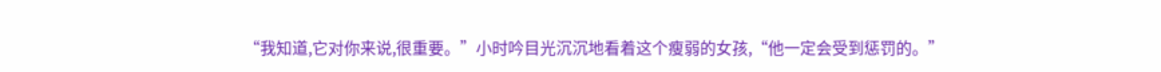“我知道,它对你来说,很重要。”小时吟目光沉沉地看着这个瘦弱的女孩,“他一定会受到惩罚的。”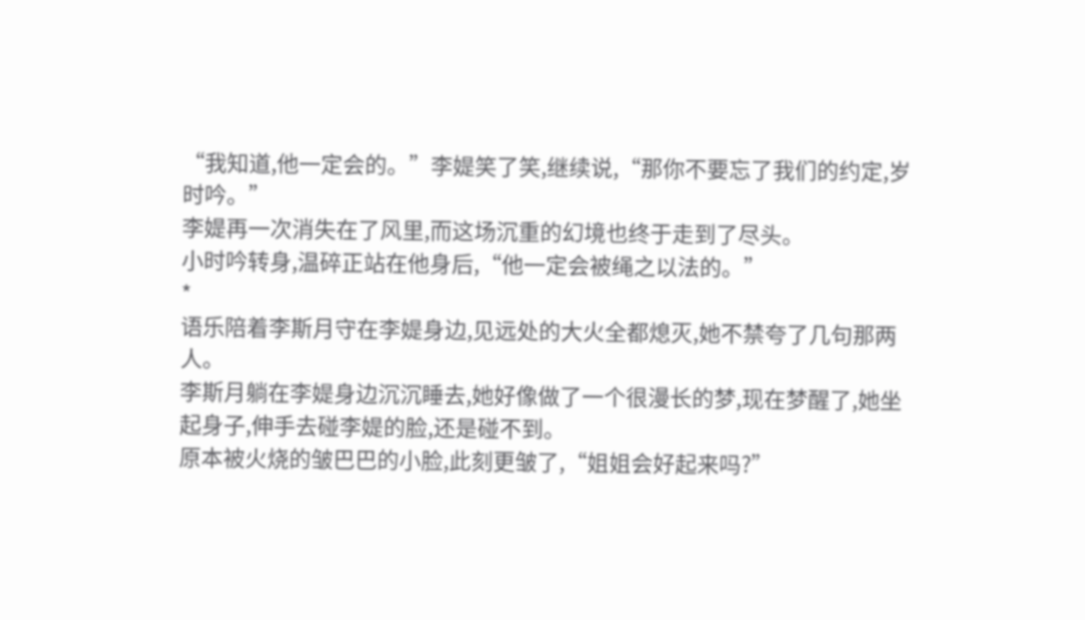“我知道,他一定会的。”李媞笑了笑,继续说,“那你不要忘了我们的约定,岁时吟。”
李媞再一次消失在了风里,而这场沉重的幻境也终于走到了尽头。
小时吟转身,温碎正站在他身后,“他一定会被绳之以法的。”
*
语乐陪着李斯月守在李媞身边,见远处的大火全都熄灭,她不禁夸了几句那两人。
李斯月躺在李媞身边沉沉睡去,她好像做了一个很漫长的梦,现在梦醒了,她坐起身子,伸手去碰李媞的脸,还是碰不到。
原本被火烧的皱巴巴的小脸,此刻更皱了,“姐姐会好起来吗?”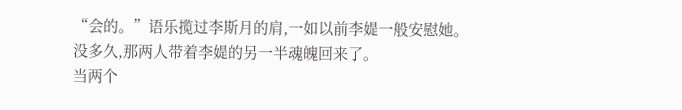“会的。”语乐揽过李斯月的肩,一如以前李媞一般安慰她。
没多久,那两人带着李媞的另一半魂魄回来了。
当两个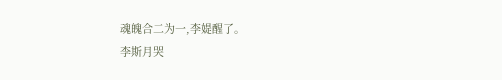魂魄合二为一,李媞醒了。
李斯月哭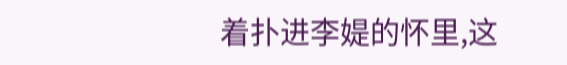着扑进李媞的怀里,这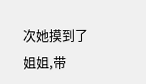次她摸到了姐姐,带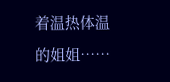着温热体温的姐姐……